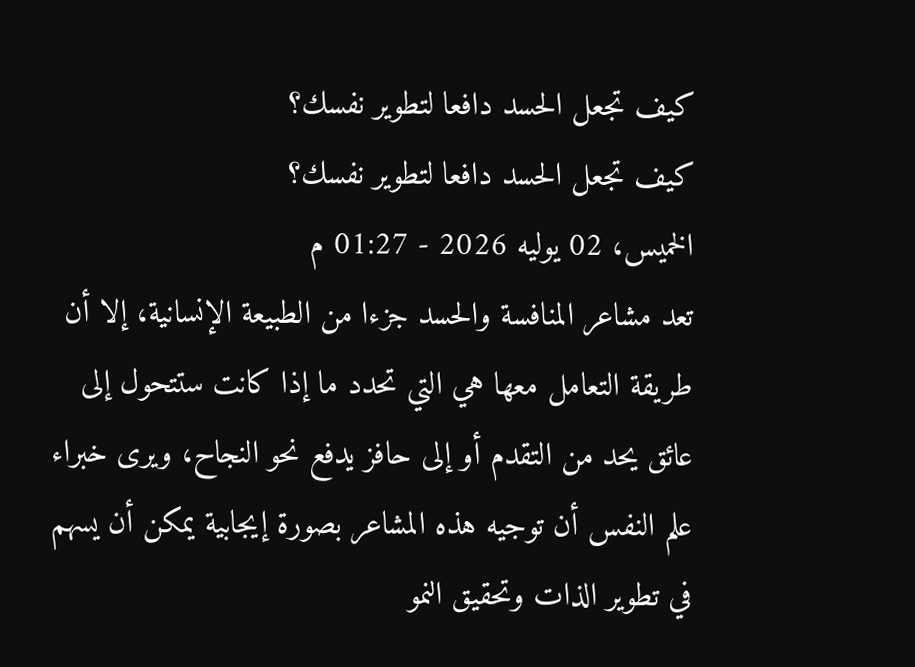كيف تجعل الحسد دافعا لتطوير نفسك؟
كيف تجعل الحسد دافعا لتطوير نفسك؟
الخميس، 02 يوليه 2026 - 01:27 م
تعد مشاعر المنافسة والحسد جزءا من الطبيعة الإنسانية، إلا أن طريقة التعامل معها هي التي تحدد ما إذا كانت ستتحول إلى عائق يحد من التقدم أو إلى حافز يدفع نحو النجاح، ويرى خبراء علم النفس أن توجيه هذه المشاعر بصورة إيجابية يمكن أن يسهم في تطوير الذات وتحقيق النمو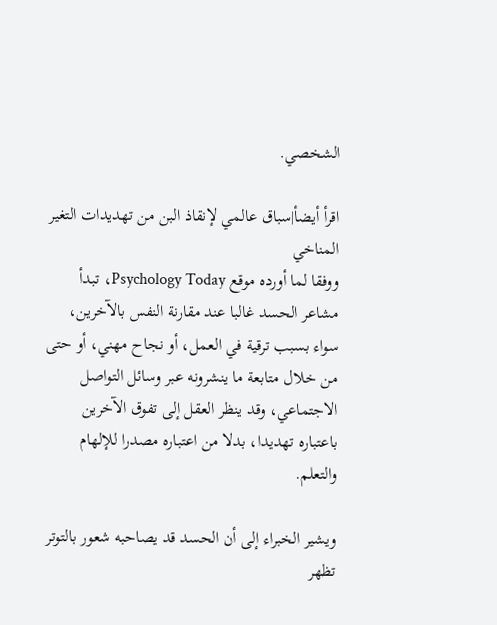الشخصي.

اقرأ أيضأ|سباق عالمي لإنقاذ البن من تهديدات التغير المناخي
ووفقا لما أورده موقع Psychology Today، تبدأ مشاعر الحسد غالبا عند مقارنة النفس بالآخرين، سواء بسبب ترقية في العمل، أو نجاح مهني، أو حتى من خلال متابعة ما ينشرونه عبر وسائل التواصل الاجتماعي، وقد ينظر العقل إلى تفوق الآخرين باعتباره تهديدا، بدلا من اعتباره مصدرا للإلهام والتعلم.

ويشير الخبراء إلى أن الحسد قد يصاحبه شعور بالتوتر تظهر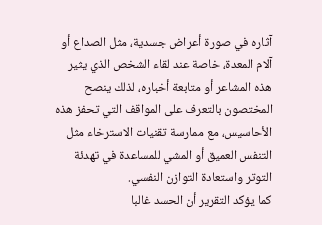آثاره في صورة أعراض جسدية، مثل الصداع أو آلام المعدة، خاصة عند لقاء الشخص الذي يثير هذه المشاعر أو متابعة أخباره، لذلك ينصح المختصون بالتعرف على المواقف التي تحفز هذه الأحاسيس، مع ممارسة تقنيات الاسترخاء مثل التنفس العميق أو المشي للمساعدة في تهدئة التوتر واستعادة التوازن النفسي.
كما يؤكد التقرير أن الحسد غالبا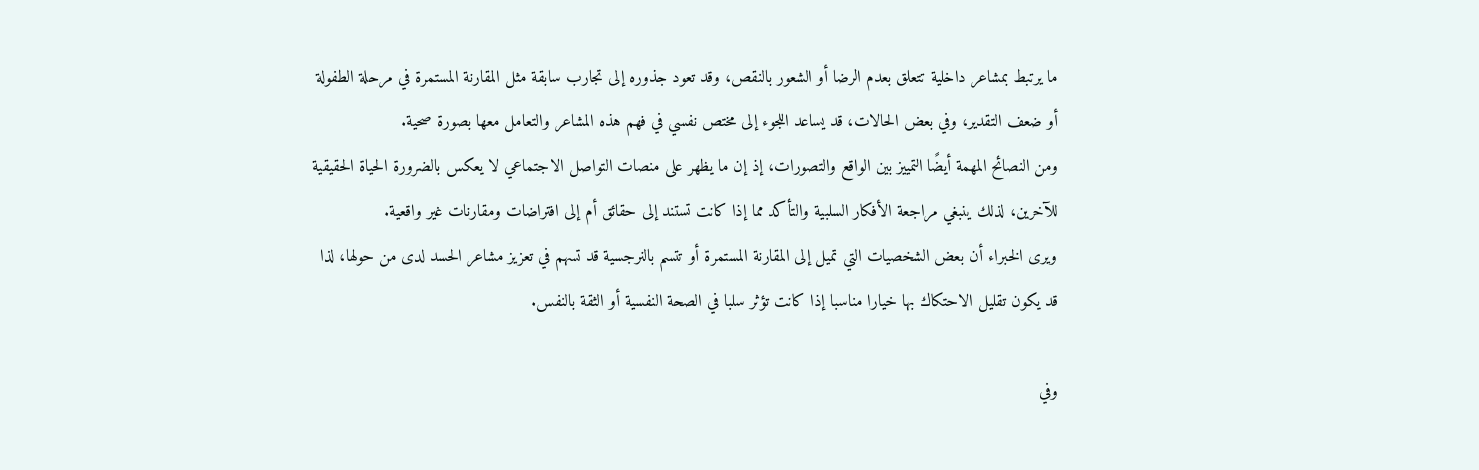ما يرتبط بمشاعر داخلية تتعلق بعدم الرضا أو الشعور بالنقص، وقد تعود جذوره إلى تجارب سابقة مثل المقارنة المستمرة في مرحلة الطفولة أو ضعف التقدير، وفي بعض الحالات، قد يساعد اللجوء إلى مختص نفسي في فهم هذه المشاعر والتعامل معها بصورة صحية.
ومن النصائح المهمة أيضًا التمييز بين الواقع والتصورات، إذ إن ما يظهر على منصات التواصل الاجتماعي لا يعكس بالضرورة الحياة الحقيقية للآخرين، لذلك ينبغي مراجعة الأفكار السلبية والتأكد مما إذا كانت تستند إلى حقائق أم إلى افتراضات ومقارنات غير واقعية.
ويرى الخبراء أن بعض الشخصيات التي تميل إلى المقارنة المستمرة أو تتسم بالنرجسية قد تسهم في تعزيز مشاعر الحسد لدى من حولها، لذا قد يكون تقليل الاحتكاك بها خيارا مناسبا إذا كانت تؤثر سلبا في الصحة النفسية أو الثقة بالنفس.

وفي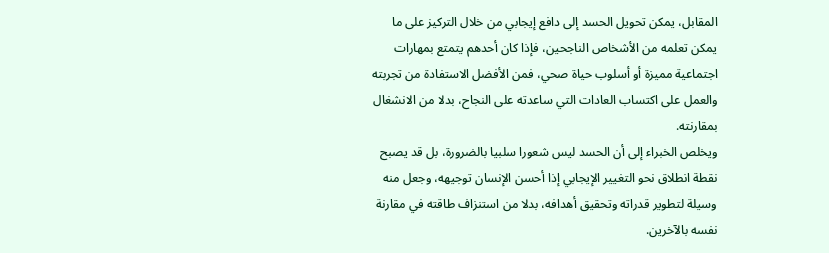المقابل، يمكن تحويل الحسد إلى دافع إيجابي من خلال التركيز على ما يمكن تعلمه من الأشخاص الناجحين، فإذا كان أحدهم يتمتع بمهارات اجتماعية مميزة أو أسلوب حياة صحي، فمن الأفضل الاستفادة من تجربته والعمل على اكتساب العادات التي ساعدته على النجاح، بدلا من الانشغال بمقارنته.
ويخلص الخبراء إلى أن الحسد ليس شعورا سلبيا بالضرورة، بل قد يصبح نقطة انطلاق نحو التغيير الإيجابي إذا أحسن الإنسان توجيهه، وجعل منه وسيلة لتطوير قدراته وتحقيق أهدافه، بدلا من استنزاف طاقته في مقارنة نفسه بالآخرين.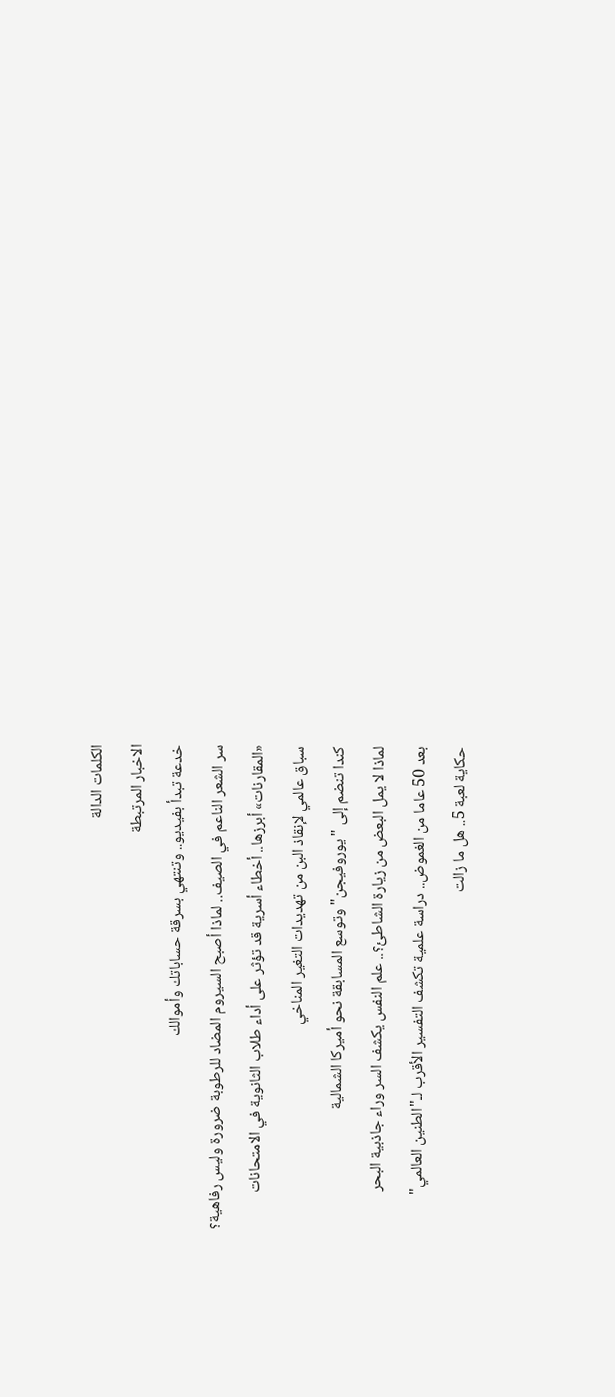الكلمات الدالة
الاخبار المرتبطة
خدعة تبدأ بفيديو.. وتنتهي بسرقة حساباتك وأموالك
سر الشعر الناعم في الصيف.. لماذا أصبح السيروم المضاد للرطوبة ضرورة وليس رفاهية؟
«المقارنات» أبرزها.. أخطاء أسرية قد تؤثر على أداء طلاب الثانوية في الامتحانات
سباق عالمي لإنقاذ البن من تهديدات التغير المناخي
كندا تنضم إلى "يوروفيجن" وتوسع المسابقة نحو أميركا الشمالية
لماذا لا يمل البعض من زيارة الشاطئ؟.. علم النفس يكشف السر وراء جاذبية البحر
بعد 50 عاما من الغموض.. دراسة علمية تكشف التفسير الأقرب لـ"الطنين العالمي"
حكاية لعبة 5.. هل ما زالت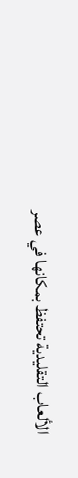الألعاب التقليدية تحتفظ بمكانها في عصر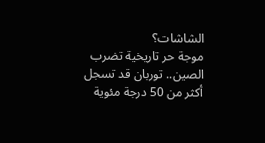الشاشات؟
موجة حر تاريخية تضرب الصين.. توربان قد تسجل أكثر من 50 درجة مئوية